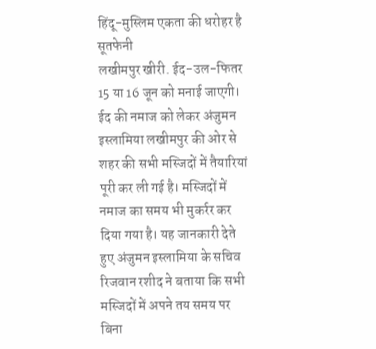हिंदू-मुस्लिम एकता की धरोहर है सूतफेनी
लखीमपुर खीरी. ईद-उल-फितर 15 या 16 जून को मनाई जाएगी। ईद की नमाज को लेकर अंजुमन इस्लामिया लखीमपुर की ओर से शहर की सभी मस्जिदों में तैयारियां पूरी कर ली गई है। मस्जिदों में नमाज का समय भी मुकर्रर कर दिया गया है। यह जानकारी देते हुए अंजुमन इस्लामिया के सचिव रिजवान रशीद ने बताया कि सभी मस्जिदों में अपने तय समय पर बिना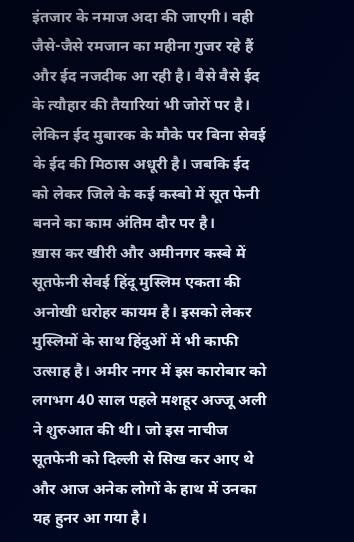इंतजार के नमाज अदा की जाएगी। वही जैसे-जैसे रमजान का महीना गुजर रहे हैं और ईद नजदीक आ रही है। वैसे वैसे ईद के त्यौहार की तैयारियां भी जोरों पर है। लेकिन ईद मुबारक के मौके पर बिना सेवई के ईद की मिठास अधूरी है। जबकि ईद को लेकर जिले के कई कस्बो में सूत फेनी बनने का काम अंतिम दौर पर है।
ख़ास कर खीरी और अमीनगर कस्बे में सूतफेनी सेवई हिंदू मुस्लिम एकता की अनोखी धरोहर कायम है। इसको लेकर मुस्लिमों के साथ हिंदुओं में भी काफी उत्साह है। अमीर नगर में इस कारोबार को लगभग 40 साल पहले मशहूर अज्जू अली ने शुरुआत की थी। जो इस नाचीज सूतफेनी को दिल्ली से सिख कर आए थे और आज अनेक लोगों के हाथ में उनका यह हुनर आ गया है।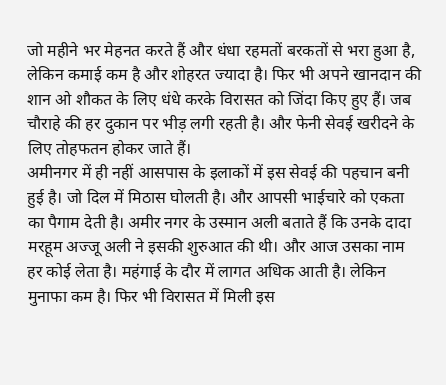जो महीने भर मेहनत करते हैं और धंधा रहमतों बरकतों से भरा हुआ है, लेकिन कमाई कम है और शोहरत ज्यादा है। फिर भी अपने खानदान की शान ओ शौकत के लिए धंधे करके विरासत को जिंदा किए हुए हैं। जब चौराहे की हर दुकान पर भीड़ लगी रहती है। और फेनी सेवई खरीदने के लिए तोहफतन होकर जाते हैं।
अमीनगर में ही नहीं आसपास के इलाकों में इस सेवई की पहचान बनी हुई है। जो दिल में मिठास घोलती है। और आपसी भाईचारे को एकता का पैगाम देती है। अमीर नगर के उस्मान अली बताते हैं कि उनके दादा मरहूम अज्जू अली ने इसकी शुरुआत की थी। और आज उसका नाम हर कोई लेता है। महंगाई के दौर में लागत अधिक आती है। लेकिन मुनाफा कम है। फिर भी विरासत में मिली इस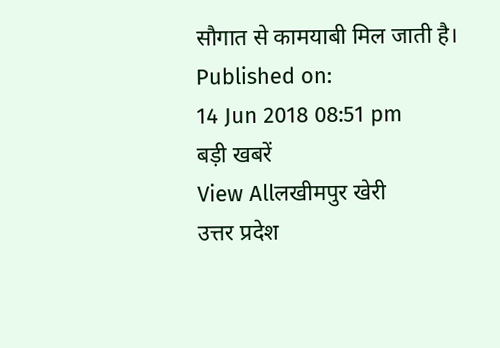सौगात से कामयाबी मिल जाती है।
Published on:
14 Jun 2018 08:51 pm
बड़ी खबरें
View Allलखीमपुर खेरी
उत्तर प्रदेश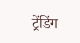ट्रेंडिंग